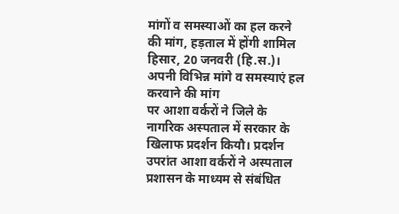मांगों व समस्याओं का हल करने की मांग, हड़ताल में होंगी शामिल
हिसार, 20 जनवरी (हि.स.)। अपनी विभिन्न मांगे व समस्याएं हल करवाने की मांग
पर आशा वर्करों ने जिले के नागरिक अस्पताल में सरकार के खिलाफ प्रदर्शन कियौ। प्रदर्शन
उपरांत आशा वर्करों ने अस्पताल प्रशासन के माध्यम से संबंधित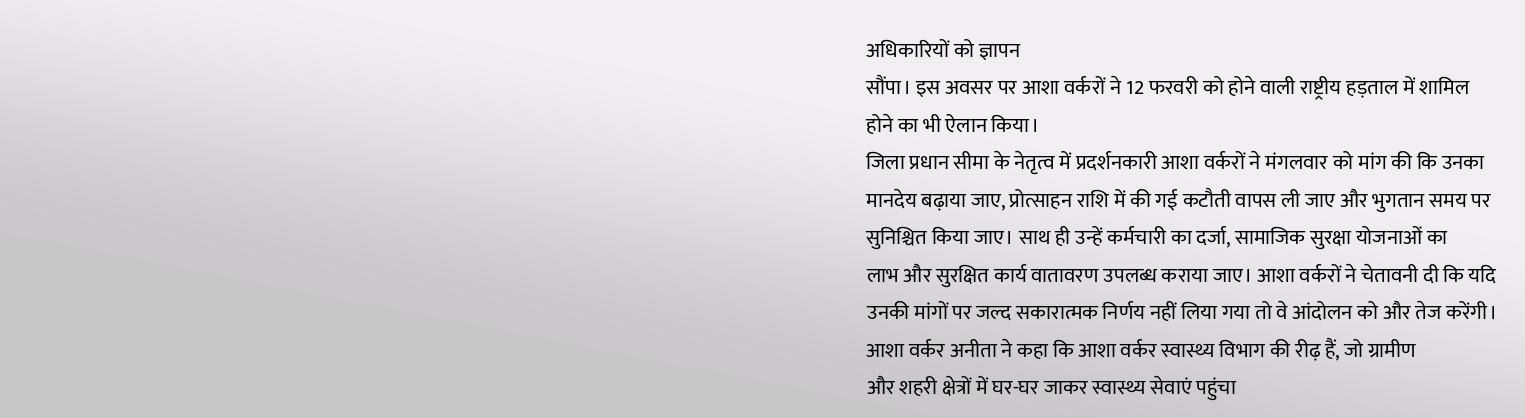अधिकारियों को ज्ञापन
सौंपा। इस अवसर पर आशा वर्करों ने 12 फरवरी को होने वाली राष्ट्रीय हड़ताल में शामिल
होने का भी ऐलान किया।
जिला प्रधान सीमा के नेतृत्व में प्रदर्शनकारी आशा वर्करों ने मंगलवार को मांग की कि उनका
मानदेय बढ़ाया जाए, प्रोत्साहन राशि में की गई कटौती वापस ली जाए और भुगतान समय पर
सुनिश्चित किया जाए। साथ ही उन्हें कर्मचारी का दर्जा, सामाजिक सुरक्षा योजनाओं का
लाभ और सुरक्षित कार्य वातावरण उपलब्ध कराया जाए। आशा वर्करों ने चेतावनी दी कि यदि
उनकी मांगों पर जल्द सकारात्मक निर्णय नहीं लिया गया तो वे आंदोलन को और तेज करेंगी।
आशा वर्कर अनीता ने कहा कि आशा वर्कर स्वास्थ्य विभाग की रीढ़ हैं, जो ग्रामीण
और शहरी क्षेत्रों में घर-घर जाकर स्वास्थ्य सेवाएं पहुंचा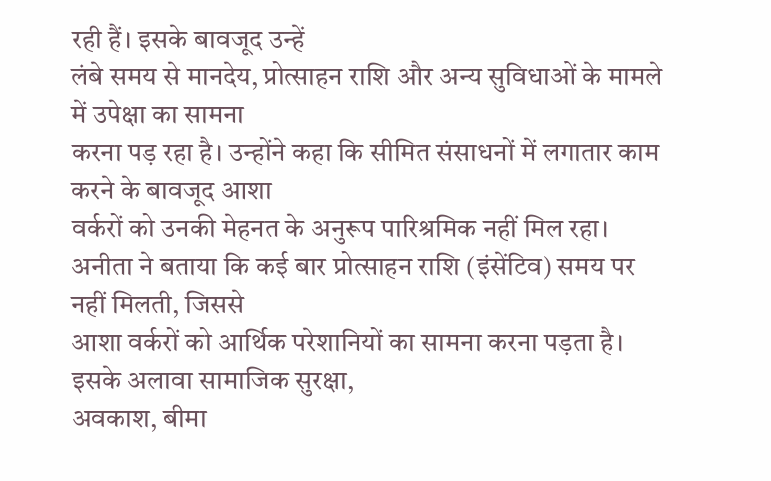रही हैं। इसके बावजूद उन्हें
लंबे समय से मानदेय, प्रोत्साहन राशि और अन्य सुविधाओं के मामले में उपेक्षा का सामना
करना पड़ रहा है। उन्होंने कहा कि सीमित संसाधनों में लगातार काम करने के बावजूद आशा
वर्करों को उनकी मेहनत के अनुरूप पारिश्रमिक नहीं मिल रहा।
अनीता ने बताया कि कई बार प्रोत्साहन राशि (इंसेंटिव) समय पर नहीं मिलती, जिससे
आशा वर्करों को आर्थिक परेशानियों का सामना करना पड़ता है। इसके अलावा सामाजिक सुरक्षा,
अवकाश, बीमा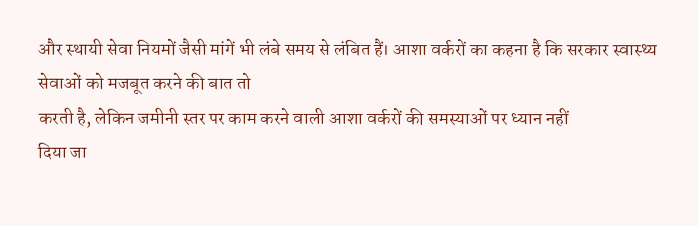और स्थायी सेवा नियमों जैसी मांगें भी लंबे समय से लंबित हैं। आशा वर्करों का कहना है कि सरकार स्वास्थ्य सेवाओं को मजबूत करने की बात तो
करती है, लेकिन जमीनी स्तर पर काम करने वाली आशा वर्करों की समस्याओं पर ध्यान नहीं
दिया जा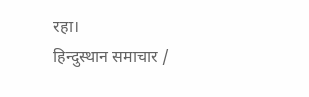रहा।
हिन्दुस्थान समाचार /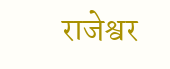राजेश्वर